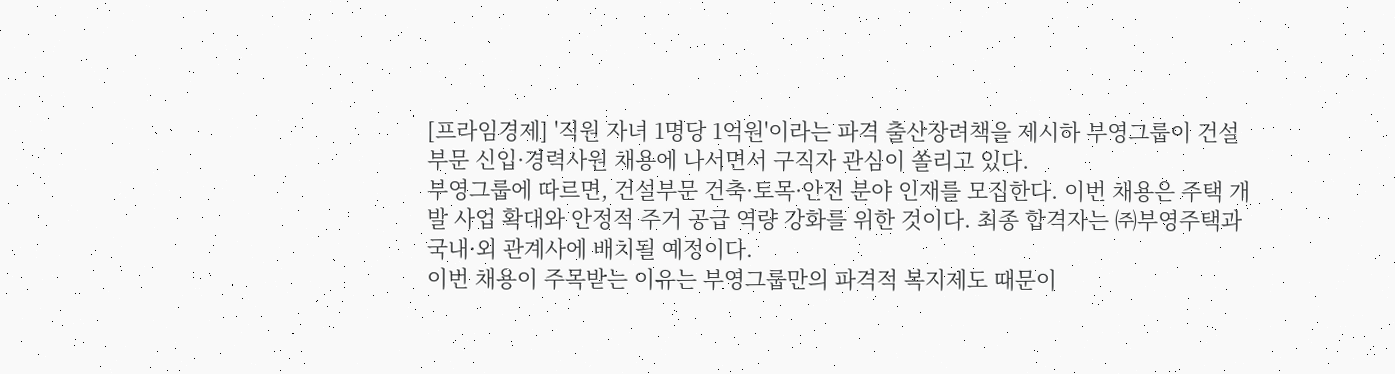[프라임경제] '직원 자녀 1명당 1억원'이라는 파격 출산장려책을 제시하 부영그룹이 건설부문 신입·경력사원 채용에 나서면서 구직자 관심이 쏠리고 있다.
부영그룹에 따르면, 건설부문 건축·토목·안전 분야 인재를 모집한다. 이번 채용은 주택 개발 사업 확대와 안정적 주거 공급 역량 강화를 위한 것이다. 최종 합격자는 ㈜부영주택과 국내·외 관계사에 배치될 예정이다.
이번 채용이 주목받는 이유는 부영그룹만의 파격적 복지제도 때문이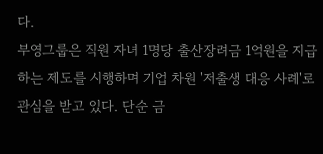다.
부영그룹은 직원 자녀 1명당 출산장려금 1억원을 지급하는 제도를 시행하며 기업 차원 '저출생 대응 사례'로 관심을 받고 있다. 단순 금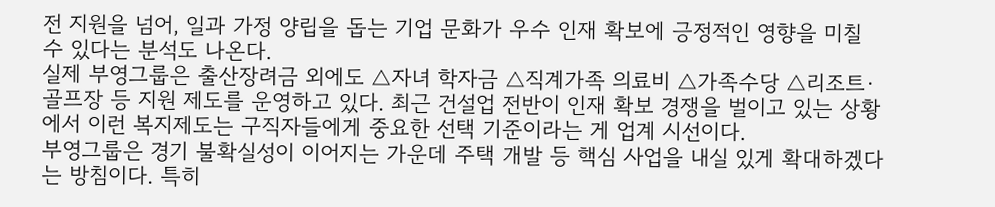전 지원을 넘어, 일과 가정 양립을 돕는 기업 문화가 우수 인재 확보에 긍정적인 영향을 미칠 수 있다는 분석도 나온다.
실제 부영그룹은 출산장려금 외에도 △자녀 학자금 △직계가족 의료비 △가족수당 △리조트·골프장 등 지원 제도를 운영하고 있다. 최근 건설업 전반이 인재 확보 경쟁을 벌이고 있는 상황에서 이런 복지제도는 구직자들에게 중요한 선택 기준이라는 게 업계 시선이다.
부영그룹은 경기 불확실성이 이어지는 가운데 주택 개발 등 핵심 사업을 내실 있게 확대하겠다는 방침이다. 특히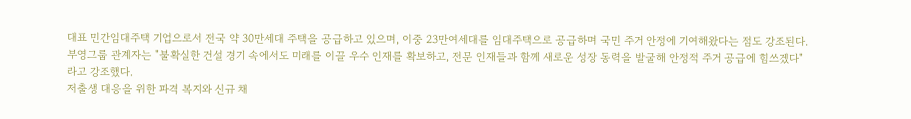대표 민간임대주택 기업으로서 전국 약 30만세대 주택을 공급하고 있으며, 이중 23만여세대를 임대주택으로 공급하며 국민 주거 안정에 기여해왔다는 점도 강조된다.
부영그룹 관계자는 "불확실한 건설 경기 속에서도 미래를 이끌 우수 인재를 확보하고, 전문 인재들과 함께 새로운 성장 동력을 발굴해 안정적 주거 공급에 힘쓰겠다"라고 강조했다.
저출생 대응을 위한 파격 복지와 신규 채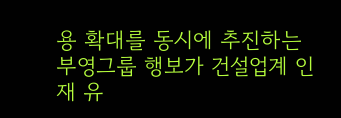용 확대를 동시에 추진하는 부영그룹 행보가 건설업계 인재 유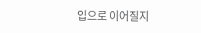입으로 이어질지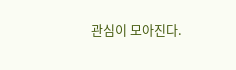관심이 모아진다.